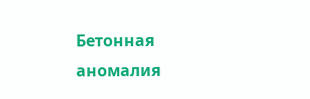Бетонная аномалия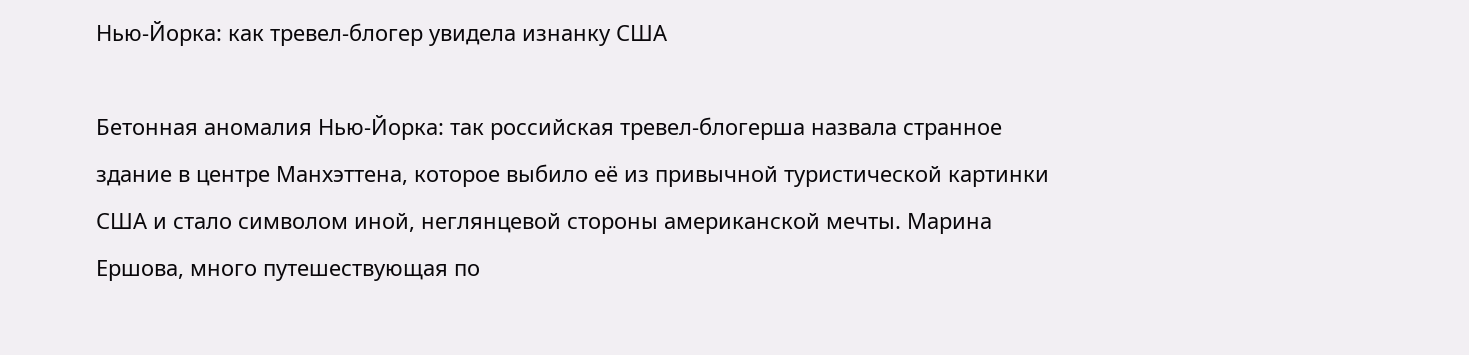Нью‑Йорка: как тревел‑блогер увидела изнанку США

Бетонная аномалия Нью-Йорка: так российская тревел-блогерша назвала странное здание в центре Манхэттена, которое выбило её из привычной туристической картинки США и стало символом иной, неглянцевой стороны американской мечты. Марина Ершова, много путешествующая по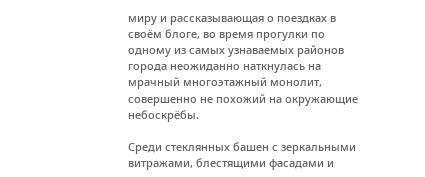миру и рассказывающая о поездках в своём блоге, во время прогулки по одному из самых узнаваемых районов города неожиданно наткнулась на мрачный многоэтажный монолит, совершенно не похожий на окружающие небоскрёбы.

Среди стеклянных башен с зеркальными витражами, блестящими фасадами и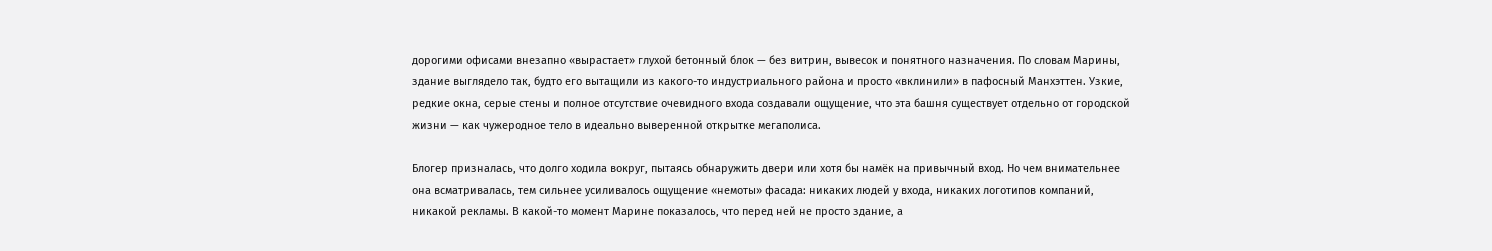дорогими офисами внезапно «вырастает» глухой бетонный блок — без витрин, вывесок и понятного назначения. По словам Марины, здание выглядело так, будто его вытащили из какого-то индустриального района и просто «вклинили» в пафосный Манхэттен. Узкие, редкие окна, серые стены и полное отсутствие очевидного входа создавали ощущение, что эта башня существует отдельно от городской жизни — как чужеродное тело в идеально выверенной открытке мегаполиса.

Блогер призналась, что долго ходила вокруг, пытаясь обнаружить двери или хотя бы намёк на привычный вход. Но чем внимательнее она всматривалась, тем сильнее усиливалось ощущение «немоты» фасада: никаких людей у входа, никаких логотипов компаний, никакой рекламы. В какой-то момент Марине показалось, что перед ней не просто здание, а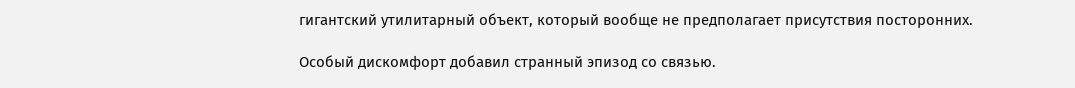гигантский утилитарный объект, который вообще не предполагает присутствия посторонних.

Особый дискомфорт добавил странный эпизод со связью.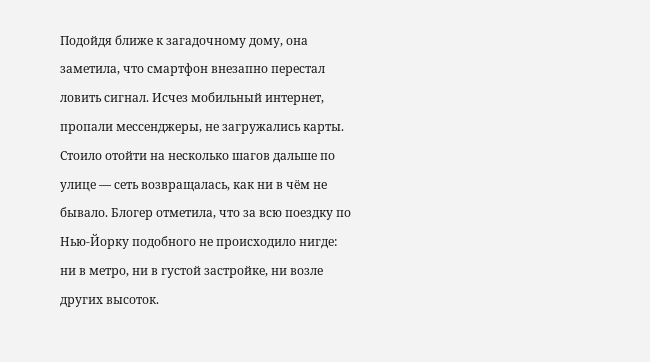Подойдя ближе к загадочному дому, она заметила, что смартфон внезапно перестал ловить сигнал. Исчез мобильный интернет, пропали мессенджеры, не загружались карты. Стоило отойти на несколько шагов дальше по улице — сеть возвращалась, как ни в чём не бывало. Блогер отметила, что за всю поездку по Нью-Йорку подобного не происходило нигде: ни в метро, ни в густой застройке, ни возле других высоток.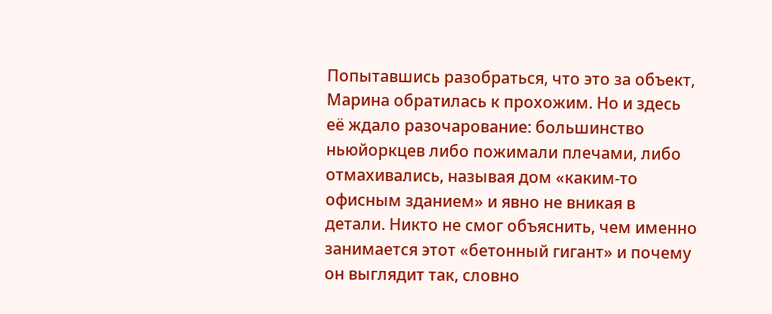Попытавшись разобраться, что это за объект, Марина обратилась к прохожим. Но и здесь её ждало разочарование: большинство ньюйоркцев либо пожимали плечами, либо отмахивались, называя дом «каким-то офисным зданием» и явно не вникая в детали. Никто не смог объяснить, чем именно занимается этот «бетонный гигант» и почему он выглядит так, словно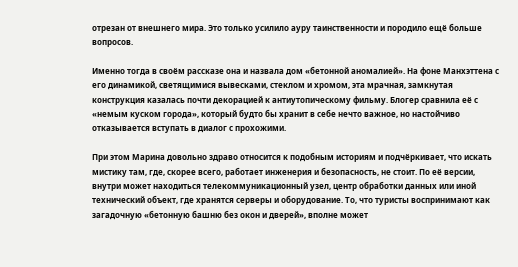отрезан от внешнего мира. Это только усилило ауру таинственности и породило ещё больше вопросов.

Именно тогда в своём рассказе она и назвала дом «бетонной аномалией». На фоне Манхэттена с его динамикой, светящимися вывесками, стеклом и хромом, эта мрачная, замкнутая конструкция казалась почти декорацией к антиутопическому фильму. Блогер сравнила её с «немым куском города», который будто бы хранит в себе нечто важное, но настойчиво отказывается вступать в диалог с прохожими.

При этом Марина довольно здраво относится к подобным историям и подчёркивает, что искать мистику там, где, скорее всего, работает инженерия и безопасность, не стоит. По её версии, внутри может находиться телекоммуникационный узел, центр обработки данных или иной технический объект, где хранятся серверы и оборудование. То, что туристы воспринимают как загадочную «бетонную башню без окон и дверей», вполне может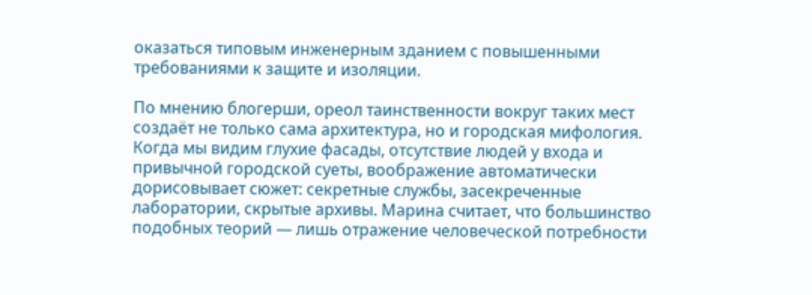оказаться типовым инженерным зданием с повышенными требованиями к защите и изоляции.

По мнению блогерши, ореол таинственности вокруг таких мест создаёт не только сама архитектура, но и городская мифология. Когда мы видим глухие фасады, отсутствие людей у входа и привычной городской суеты, воображение автоматически дорисовывает сюжет: секретные службы, засекреченные лаборатории, скрытые архивы. Марина считает, что большинство подобных теорий — лишь отражение человеческой потребности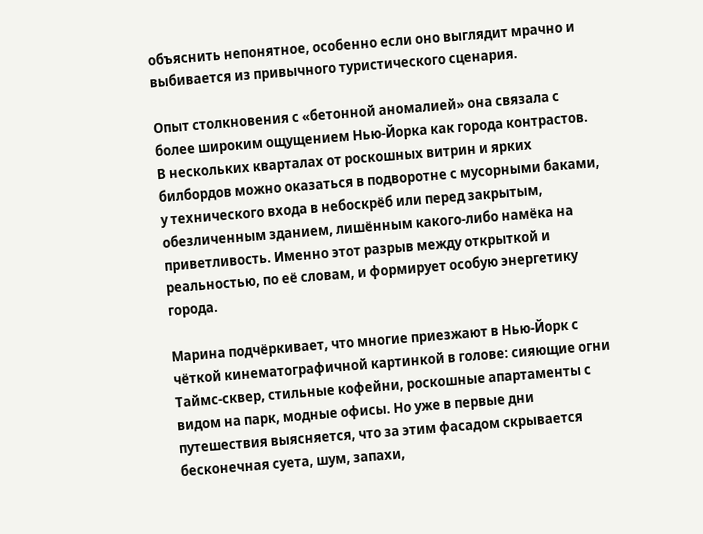объяснить непонятное, особенно если оно выглядит мрачно и выбивается из привычного туристического сценария.

Опыт столкновения с «бетонной аномалией» она связала с более широким ощущением Нью-Йорка как города контрастов. В нескольких кварталах от роскошных витрин и ярких билбордов можно оказаться в подворотне с мусорными баками, у технического входа в небоскрёб или перед закрытым, обезличенным зданием, лишённым какого-либо намёка на приветливость. Именно этот разрыв между открыткой и реальностью, по её словам, и формирует особую энергетику города.

Марина подчёркивает, что многие приезжают в Нью-Йорк с чёткой кинематографичной картинкой в голове: сияющие огни Таймс-сквер, стильные кофейни, роскошные апартаменты с видом на парк, модные офисы. Но уже в первые дни путешествия выясняется, что за этим фасадом скрывается бесконечная суета, шум, запахи,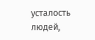усталость людей,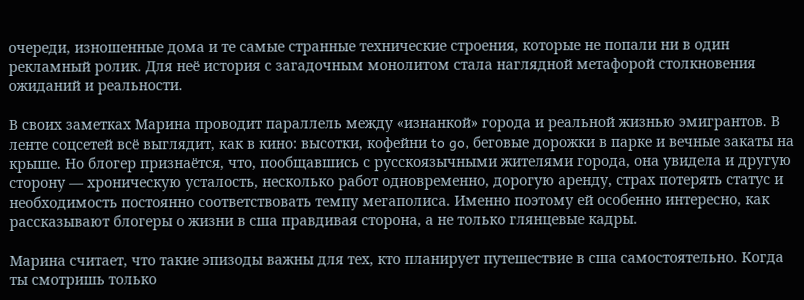очереди, изношенные дома и те самые странные технические строения, которые не попали ни в один рекламный ролик. Для неё история с загадочным монолитом стала наглядной метафорой столкновения ожиданий и реальности.

В своих заметках Марина проводит параллель между «изнанкой» города и реальной жизнью эмигрантов. В ленте соцсетей всё выглядит, как в кино: высотки, кофейни to go, беговые дорожки в парке и вечные закаты на крыше. Но блогер признаётся, что, пообщавшись с русскоязычными жителями города, она увидела и другую сторону — хроническую усталость, несколько работ одновременно, дорогую аренду, страх потерять статус и необходимость постоянно соответствовать темпу мегаполиса. Именно поэтому ей особенно интересно, как рассказывают блогеры о жизни в сша правдивая сторона, а не только глянцевые кадры.

Марина считает, что такие эпизоды важны для тех, кто планирует путешествие в сша самостоятельно. Когда ты смотришь только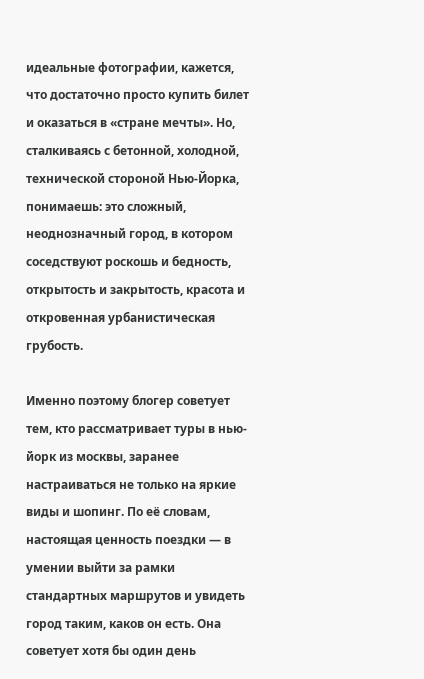идеальные фотографии, кажется, что достаточно просто купить билет и оказаться в «стране мечты». Но, сталкиваясь с бетонной, холодной, технической стороной Нью-Йорка, понимаешь: это сложный, неоднозначный город, в котором соседствуют роскошь и бедность, открытость и закрытость, красота и откровенная урбанистическая грубость.

Именно поэтому блогер советует тем, кто рассматривает туры в нью-йорк из москвы, заранее настраиваться не только на яркие виды и шопинг. По её словам, настоящая ценность поездки — в умении выйти за рамки стандартных маршрутов и увидеть город таким, каков он есть. Она советует хотя бы один день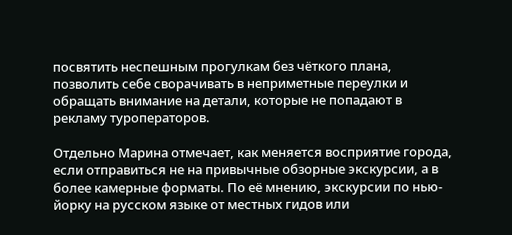посвятить неспешным прогулкам без чёткого плана, позволить себе сворачивать в неприметные переулки и обращать внимание на детали, которые не попадают в рекламу туроператоров.

Отдельно Марина отмечает, как меняется восприятие города, если отправиться не на привычные обзорные экскурсии, а в более камерные форматы. По её мнению, экскурсии по нью-йорку на русском языке от местных гидов или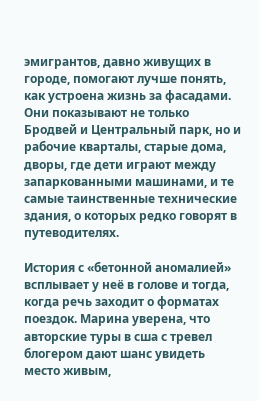эмигрантов, давно живущих в городе, помогают лучше понять, как устроена жизнь за фасадами. Они показывают не только Бродвей и Центральный парк, но и рабочие кварталы, старые дома, дворы, где дети играют между запаркованными машинами, и те самые таинственные технические здания, о которых редко говорят в путеводителях.

История с «бетонной аномалией» всплывает у неё в голове и тогда, когда речь заходит о форматах поездок. Марина уверена, что авторские туры в сша с тревел блогером дают шанс увидеть место живым,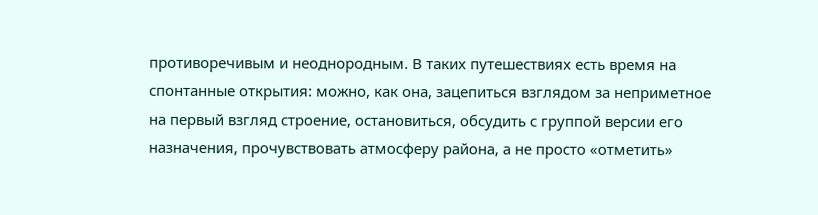противоречивым и неоднородным. В таких путешествиях есть время на спонтанные открытия: можно, как она, зацепиться взглядом за неприметное на первый взгляд строение, остановиться, обсудить с группой версии его назначения, прочувствовать атмосферу района, а не просто «отметить»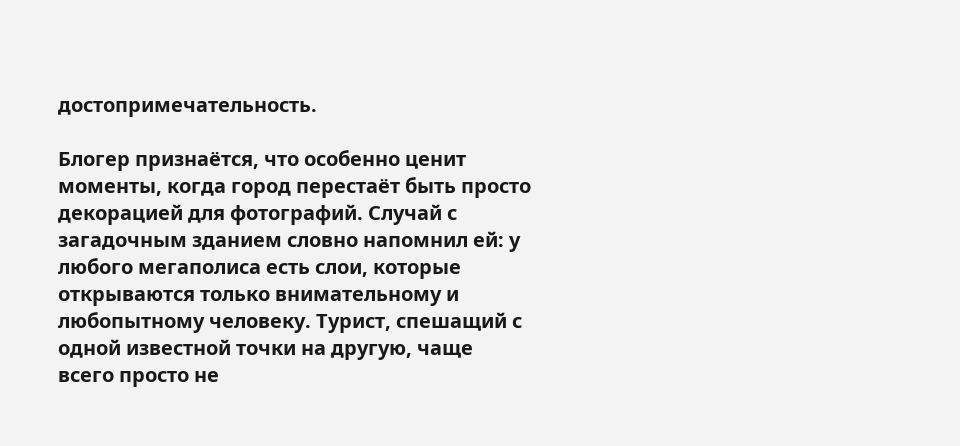достопримечательность.

Блогер признаётся, что особенно ценит моменты, когда город перестаёт быть просто декорацией для фотографий. Случай с загадочным зданием словно напомнил ей: у любого мегаполиса есть слои, которые открываются только внимательному и любопытному человеку. Турист, спешащий с одной известной точки на другую, чаще всего просто не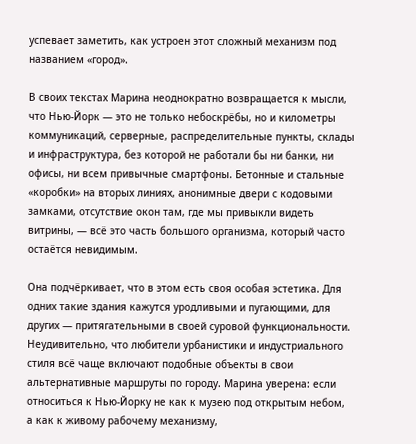успевает заметить, как устроен этот сложный механизм под названием «город».

В своих текстах Марина неоднократно возвращается к мысли, что Нью-Йорк — это не только небоскрёбы, но и километры коммуникаций, серверные, распределительные пункты, склады и инфраструктура, без которой не работали бы ни банки, ни офисы, ни всем привычные смартфоны. Бетонные и стальные «коробки» на вторых линиях, анонимные двери с кодовыми замками, отсутствие окон там, где мы привыкли видеть витрины, — всё это часть большого организма, который часто остаётся невидимым.

Она подчёркивает, что в этом есть своя особая эстетика. Для одних такие здания кажутся уродливыми и пугающими, для других — притягательными в своей суровой функциональности. Неудивительно, что любители урбанистики и индустриального стиля всё чаще включают подобные объекты в свои альтернативные маршруты по городу. Марина уверена: если относиться к Нью-Йорку не как к музею под открытым небом, а как к живому рабочему механизму,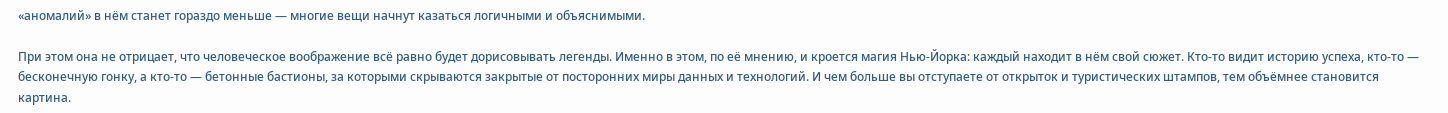«аномалий» в нём станет гораздо меньше — многие вещи начнут казаться логичными и объяснимыми.

При этом она не отрицает, что человеческое воображение всё равно будет дорисовывать легенды. Именно в этом, по её мнению, и кроется магия Нью-Йорка: каждый находит в нём свой сюжет. Кто-то видит историю успеха, кто-то — бесконечную гонку, а кто-то — бетонные бастионы, за которыми скрываются закрытые от посторонних миры данных и технологий. И чем больше вы отступаете от открыток и туристических штампов, тем объёмнее становится картина.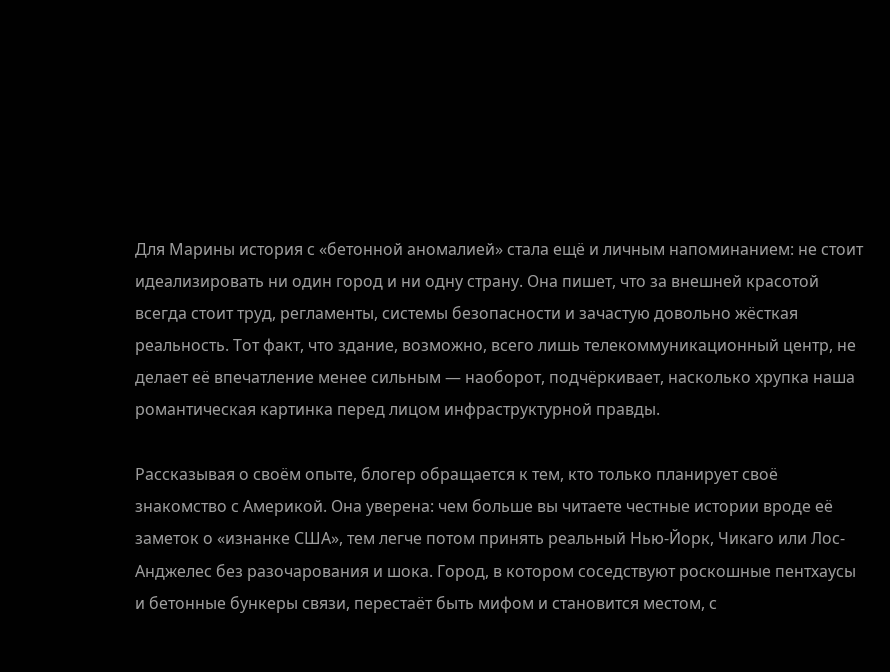Для Марины история с «бетонной аномалией» стала ещё и личным напоминанием: не стоит идеализировать ни один город и ни одну страну. Она пишет, что за внешней красотой всегда стоит труд, регламенты, системы безопасности и зачастую довольно жёсткая реальность. Тот факт, что здание, возможно, всего лишь телекоммуникационный центр, не делает её впечатление менее сильным — наоборот, подчёркивает, насколько хрупка наша романтическая картинка перед лицом инфраструктурной правды.

Рассказывая о своём опыте, блогер обращается к тем, кто только планирует своё знакомство с Америкой. Она уверена: чем больше вы читаете честные истории вроде её заметок о «изнанке США», тем легче потом принять реальный Нью-Йорк, Чикаго или Лос-Анджелес без разочарования и шока. Город, в котором соседствуют роскошные пентхаусы и бетонные бункеры связи, перестаёт быть мифом и становится местом, с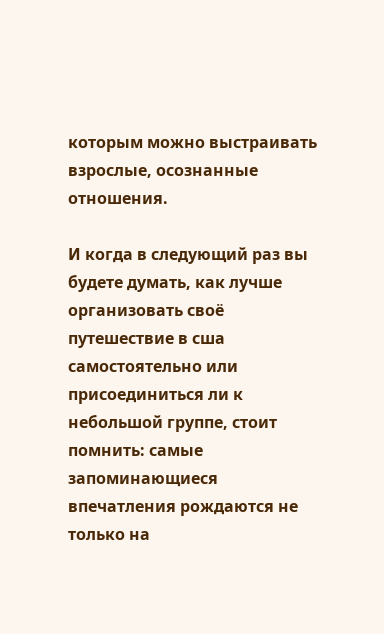которым можно выстраивать взрослые, осознанные отношения.

И когда в следующий раз вы будете думать, как лучше организовать своё путешествие в сша самостоятельно или присоединиться ли к небольшой группе, стоит помнить: самые запоминающиеся впечатления рождаются не только на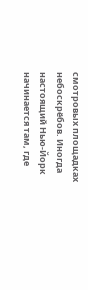смотровых площадках небоскрёбов. Иногда настоящий Нью-Йорк начинается там, где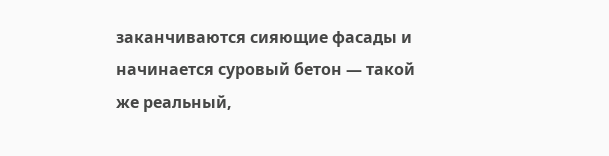заканчиваются сияющие фасады и начинается суровый бетон — такой же реальный,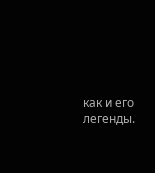как и его легенды.